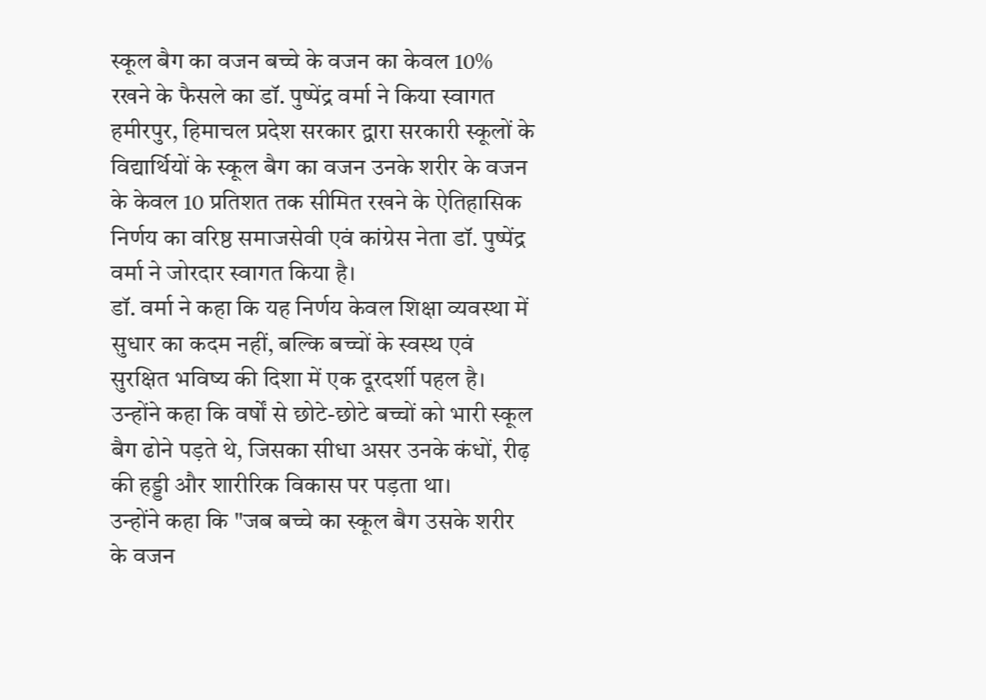स्कूल बैग का वजन बच्चे के वजन का केवल 10% रखने के फैसले का डॉ. पुष्पेंद्र वर्मा ने किया स्वागत
हमीरपुर, हिमाचल प्रदेश सरकार द्वारा सरकारी स्कूलों के विद्यार्थियों के स्कूल बैग का वजन उनके शरीर के वजन के केवल 10 प्रतिशत तक सीमित रखने के ऐतिहासिक निर्णय का वरिष्ठ समाजसेवी एवं कांग्रेस नेता डॉ. पुष्पेंद्र वर्मा ने जोरदार स्वागत किया है।
डॉ. वर्मा ने कहा कि यह निर्णय केवल शिक्षा व्यवस्था में सुधार का कदम नहीं, बल्कि बच्चों के स्वस्थ एवं सुरक्षित भविष्य की दिशा में एक दूरदर्शी पहल है। उन्होंने कहा कि वर्षों से छोटे-छोटे बच्चों को भारी स्कूल बैग ढोने पड़ते थे, जिसका सीधा असर उनके कंधों, रीढ़ की हड्डी और शारीरिक विकास पर पड़ता था।
उन्होंने कहा कि "जब बच्चे का स्कूल बैग उसके शरीर के वजन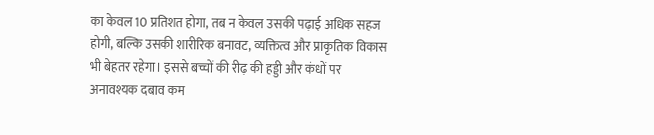का केवल 10 प्रतिशत होगा, तब न केवल उसकी पढ़ाई अधिक सहज होगी, बल्कि उसकी शारीरिक बनावट, व्यक्तित्व और प्राकृतिक विकास भी बेहतर रहेगा। इससे बच्चों की रीढ़ की हड्डी और कंधों पर अनावश्यक दबाव कम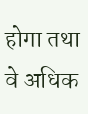होगा तथा वे अधिक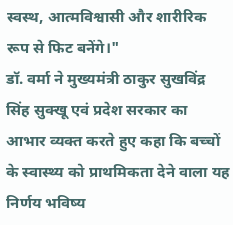स्वस्थ, आत्मविश्वासी और शारीरिक रूप से फिट बनेंगे।"
डॉ. वर्मा ने मुख्यमंत्री ठाकुर सुखविंद्र सिंह सुक्खू एवं प्रदेश सरकार का आभार व्यक्त करते हुए कहा कि बच्चों के स्वास्थ्य को प्राथमिकता देने वाला यह निर्णय भविष्य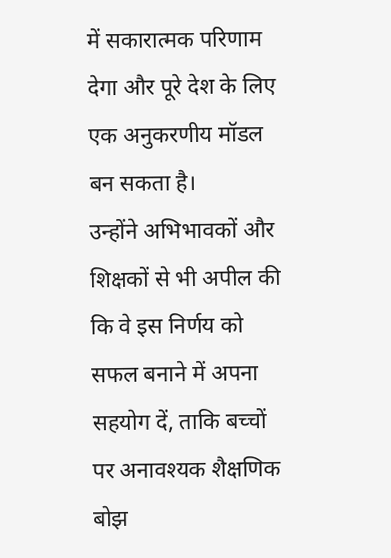में सकारात्मक परिणाम देगा और पूरे देश के लिए एक अनुकरणीय मॉडल बन सकता है।
उन्होंने अभिभावकों और शिक्षकों से भी अपील की कि वे इस निर्णय को सफल बनाने में अपना सहयोग दें, ताकि बच्चों पर अनावश्यक शैक्षणिक बोझ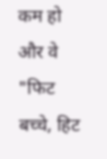कम हो और वे "फिट बच्चे, हिट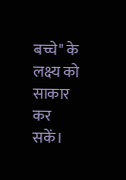बच्चे" के लक्ष्य को साकार कर सकें।